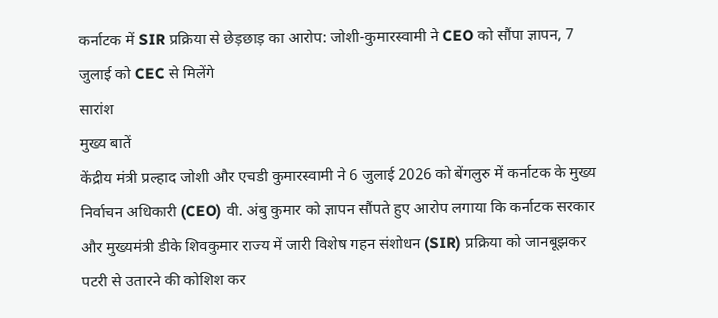कर्नाटक में SIR प्रक्रिया से छेड़छाड़ का आरोप: जोशी-कुमारस्वामी ने CEO को सौंपा ज्ञापन, 7 जुलाई को CEC से मिलेंगे
सारांश
मुख्य बातें
केंद्रीय मंत्री प्रल्हाद जोशी और एचडी कुमारस्वामी ने 6 जुलाई 2026 को बेंगलुरु में कर्नाटक के मुख्य निर्वाचन अधिकारी (CEO) वी. अंबु कुमार को ज्ञापन सौंपते हुए आरोप लगाया कि कर्नाटक सरकार और मुख्यमंत्री डीके शिवकुमार राज्य में जारी विशेष गहन संशोधन (SIR) प्रक्रिया को जानबूझकर पटरी से उतारने की कोशिश कर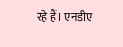रहे हैं। एनडीए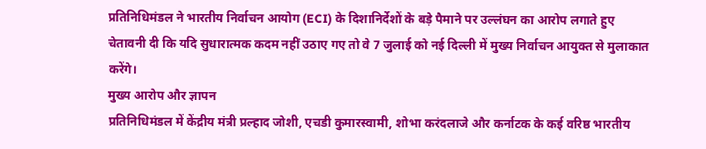प्रतिनिधिमंडल ने भारतीय निर्वाचन आयोग (ECI) के दिशानिर्देशों के बड़े पैमाने पर उल्लंघन का आरोप लगाते हुए चेतावनी दी कि यदि सुधारात्मक कदम नहीं उठाए गए तो वे 7 जुलाई को नई दिल्ली में मुख्य निर्वाचन आयुक्त से मुलाकात करेंगे।
मुख्य आरोप और ज्ञापन
प्रतिनिधिमंडल में केंद्रीय मंत्री प्रल्हाद जोशी, एचडी कुमारस्वामी, शोभा करंदलाजे और कर्नाटक के कई वरिष्ठ भारतीय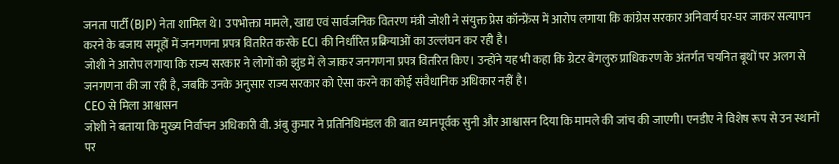जनता पार्टी (BJP) नेता शामिल थे। उपभोक्ता मामले, खाद्य एवं सार्वजनिक वितरण मंत्री जोशी ने संयुक्त प्रेस कॉन्फ्रेंस में आरोप लगाया कि कांग्रेस सरकार अनिवार्य घर-घर जाकर सत्यापन करने के बजाय समूहों में जनगणना प्रपत्र वितरित करके ECI की निर्धारित प्रक्रियाओं का उल्लंघन कर रही है।
जोशी ने आरोप लगाया कि राज्य सरकार ने लोगों को झुंड में ले जाकर जनगणना प्रपत्र वितरित किए। उन्होंने यह भी कहा कि ग्रेटर बेंगलुरु प्राधिकरण के अंतर्गत चयनित बूथों पर अलग से जनगणना की जा रही है, जबकि उनके अनुसार राज्य सरकार को ऐसा करने का कोई संवैधानिक अधिकार नहीं है।
CEO से मिला आश्वासन
जोशी ने बताया कि मुख्य निर्वाचन अधिकारी वी. अंबु कुमार ने प्रतिनिधिमंडल की बात ध्यानपूर्वक सुनी और आश्वासन दिया कि मामले की जांच की जाएगी। एनडीए ने विशेष रूप से उन स्थानों पर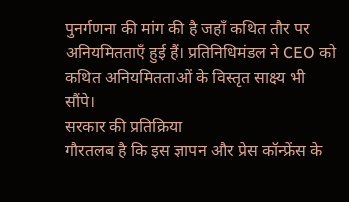पुनर्गणना की मांग की है जहाँ कथित तौर पर अनियमितताएँ हुई हैं। प्रतिनिधिमंडल ने CEO को कथित अनियमितताओं के विस्तृत साक्ष्य भी सौंपे।
सरकार की प्रतिक्रिया
गौरतलब है कि इस ज्ञापन और प्रेस कॉन्फ्रेंस के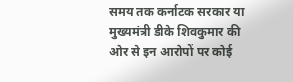समय तक कर्नाटक सरकार या मुख्यमंत्री डीके शिवकुमार की ओर से इन आरोपों पर कोई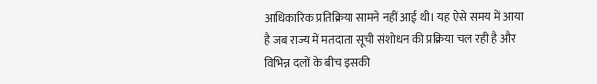आधिकारिक प्रतिक्रिया सामने नहीं आई थी। यह ऐसे समय में आया है जब राज्य में मतदाता सूची संशोधन की प्रक्रिया चल रही है और विभिन्न दलों के बीच इसकी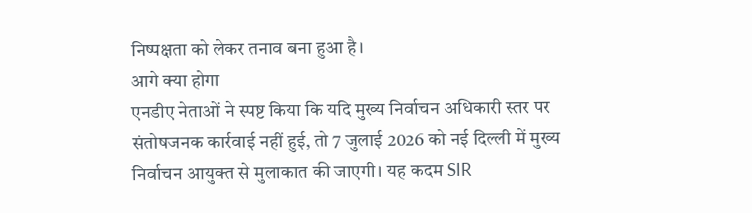निष्पक्षता को लेकर तनाव बना हुआ है।
आगे क्या होगा
एनडीए नेताओं ने स्पष्ट किया कि यदि मुख्य निर्वाचन अधिकारी स्तर पर संतोषजनक कार्रवाई नहीं हुई, तो 7 जुलाई 2026 को नई दिल्ली में मुख्य निर्वाचन आयुक्त से मुलाकात की जाएगी। यह कदम SIR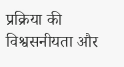प्रक्रिया की विश्वसनीयता और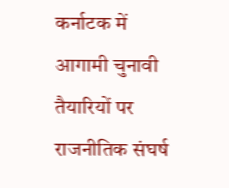कर्नाटक में आगामी चुनावी तैयारियों पर राजनीतिक संघर्ष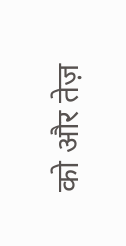को और तेज़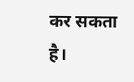कर सकता है।